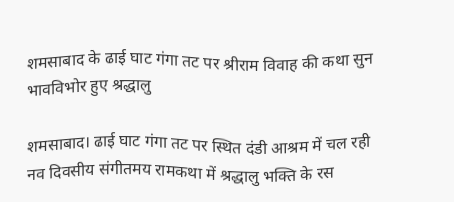शमसाबाद के ढाई घाट गंगा तट पर श्रीराम विवाह की कथा सुन भावविभोर हुए श्रद्धालु

शमसाबाद। ढाई घाट गंगा तट पर स्थित दंडी आश्रम में चल रही नव दिवसीय संगीतमय रामकथा में श्रद्धालु भक्ति के रस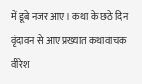में डूबे नजर आए। कथा के छठे दिन वृंदावन से आए प्रख्यात कथावाचक वीरेश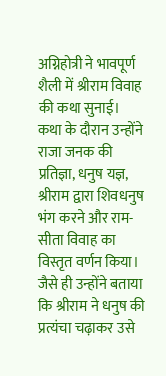अग्निहोत्री ने भावपूर्ण शैली में श्रीराम विवाह की कथा सुनाई।
कथा के दौरान उन्होंने राजा जनक की प्रतिज्ञा, धनुष यज्ञ, श्रीराम द्वारा शिवधनुष भंग करने और राम-सीता विवाह का विस्तृत वर्णन किया। जैसे ही उन्होंने बताया कि श्रीराम ने धनुष की प्रत्यंचा चढ़ाकर उसे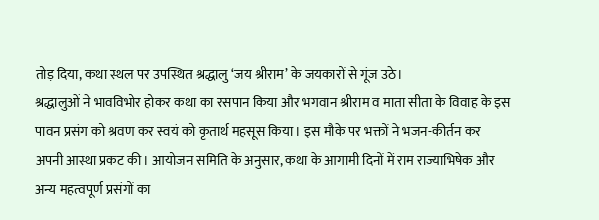तोड़ दिया, कथा स्थल पर उपस्थित श्रद्धालु ‘जय श्रीराम’ के जयकारों से गूंज उठे।
श्रद्धालुओं ने भावविभोर होकर कथा का रसपान किया और भगवान श्रीराम व माता सीता के विवाह के इस पावन प्रसंग को श्रवण कर स्वयं को कृतार्थ महसूस किया। इस मौके पर भक्तों ने भजन-कीर्तन कर अपनी आस्था प्रकट की। आयोजन समिति के अनुसार, कथा के आगामी दिनों में राम राज्याभिषेक और अन्य महत्वपूर्ण प्रसंगों का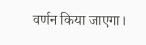वर्णन किया जाएगा।